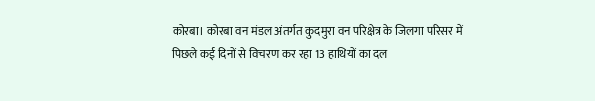कोरबा। कोरबा वन मंडल अंतर्गत कुदमुरा वन परिक्षेत्र के जिलगा परिसर में पिछले कई दिनों से विचरण कर रहा 13 हाथियों का दल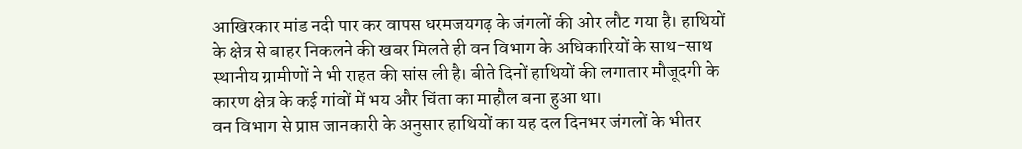आखिरकार मांड नदी पार कर वापस धरमजयगढ़ के जंगलों की ओर लौट गया है। हाथियों के क्षेत्र से बाहर निकलने की खबर मिलते ही वन विभाग के अधिकारियों के साथ-साथ स्थानीय ग्रामीणों ने भी राहत की सांस ली है। बीते दिनों हाथियों की लगातार मौजूदगी के कारण क्षेत्र के कई गांवों में भय और चिंता का माहौल बना हुआ था।
वन विभाग से प्राप्त जानकारी के अनुसार हाथियों का यह दल दिनभर जंगलों के भीतर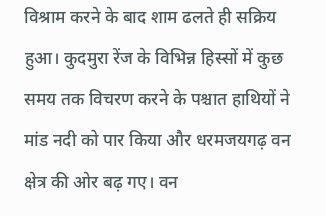विश्राम करने के बाद शाम ढलते ही सक्रिय हुआ। कुदमुरा रेंज के विभिन्न हिस्सों में कुछ समय तक विचरण करने के पश्चात हाथियों ने मांड नदी को पार किया और धरमजयगढ़ वन क्षेत्र की ओर बढ़ गए। वन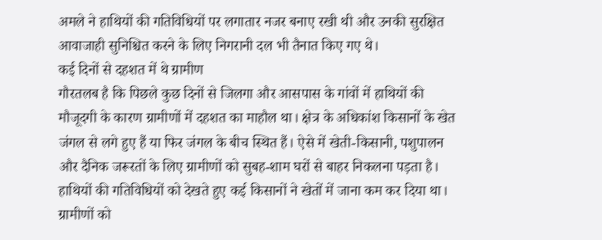अमले ने हाथियों की गतिविधियों पर लगातार नजर बनाए रखी थी और उनकी सुरक्षित आवाजाही सुनिश्चित करने के लिए निगरानी दल भी तैनात किए गए थे।
कई दिनों से दहशत में थे ग्रामीण
गौरतलब है कि पिछले कुछ दिनों से जिलगा और आसपास के गांवों में हाथियों की मौजूदगी के कारण ग्रामीणों में दहशत का माहौल था। क्षेत्र के अधिकांश किसानों के खेत जंगल से लगे हुए हैं या फिर जंगल के बीच स्थित हैं। ऐसे में खेती-किसानी, पशुपालन और दैनिक जरूरतों के लिए ग्रामीणों को सुबह-शाम घरों से बाहर निकलना पड़ता है।
हाथियों की गतिविधियों को देखते हुए कई किसानों ने खेतों में जाना कम कर दिया था। ग्रामीणों को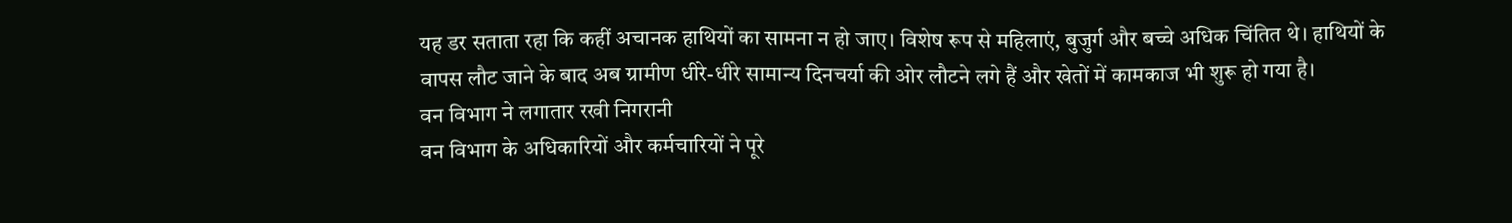यह डर सताता रहा कि कहीं अचानक हाथियों का सामना न हो जाए। विशेष रूप से महिलाएं, बुजुर्ग और बच्चे अधिक चिंतित थे। हाथियों के वापस लौट जाने के बाद अब ग्रामीण धीरे-धीरे सामान्य दिनचर्या की ओर लौटने लगे हैं और खेतों में कामकाज भी शुरू हो गया है।
वन विभाग ने लगातार रखी निगरानी
वन विभाग के अधिकारियों और कर्मचारियों ने पूरे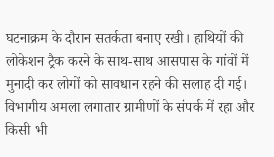घटनाक्रम के दौरान सतर्कता बनाए रखी। हाथियों की लोकेशन ट्रैक करने के साथ-साथ आसपास के गांवों में मुनादी कर लोगों को सावधान रहने की सलाह दी गई। विभागीय अमला लगातार ग्रामीणों के संपर्क में रहा और किसी भी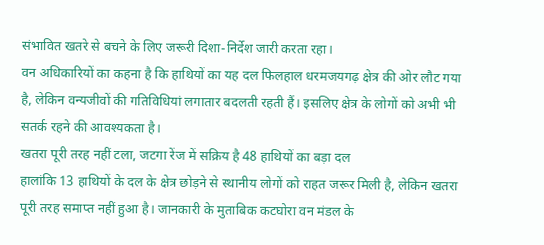संभावित खतरे से बचने के लिए जरूरी दिशा-निर्देश जारी करता रहा।
वन अधिकारियों का कहना है कि हाथियों का यह दल फिलहाल धरमजयगढ़ क्षेत्र की ओर लौट गया है, लेकिन वन्यजीवों की गतिविधियां लगातार बदलती रहती हैं। इसलिए क्षेत्र के लोगों को अभी भी सतर्क रहने की आवश्यकता है।
खतरा पूरी तरह नहीं टला, जटगा रेंज में सक्रिय है 48 हाथियों का बड़ा दल
हालांकि 13 हाथियों के दल के क्षेत्र छोड़ने से स्थानीय लोगों को राहत जरूर मिली है, लेकिन खतरा पूरी तरह समाप्त नहीं हुआ है। जानकारी के मुताबिक कटघोरा वन मंडल के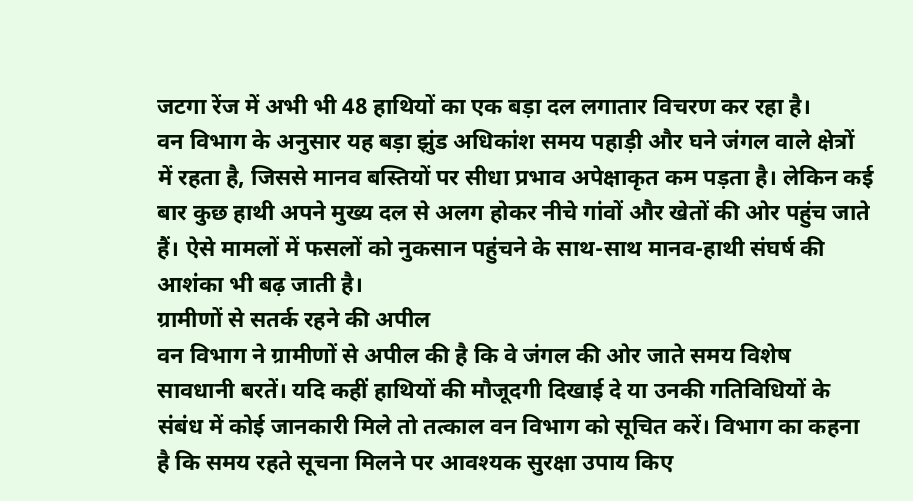जटगा रेंज में अभी भी 48 हाथियों का एक बड़ा दल लगातार विचरण कर रहा है।
वन विभाग के अनुसार यह बड़ा झुंड अधिकांश समय पहाड़ी और घने जंगल वाले क्षेत्रों में रहता है, जिससे मानव बस्तियों पर सीधा प्रभाव अपेक्षाकृत कम पड़ता है। लेकिन कई बार कुछ हाथी अपने मुख्य दल से अलग होकर नीचे गांवों और खेतों की ओर पहुंच जाते हैं। ऐसे मामलों में फसलों को नुकसान पहुंचने के साथ-साथ मानव-हाथी संघर्ष की आशंका भी बढ़ जाती है।
ग्रामीणों से सतर्क रहने की अपील
वन विभाग ने ग्रामीणों से अपील की है कि वे जंगल की ओर जाते समय विशेष सावधानी बरतें। यदि कहीं हाथियों की मौजूदगी दिखाई दे या उनकी गतिविधियों के संबंध में कोई जानकारी मिले तो तत्काल वन विभाग को सूचित करें। विभाग का कहना है कि समय रहते सूचना मिलने पर आवश्यक सुरक्षा उपाय किए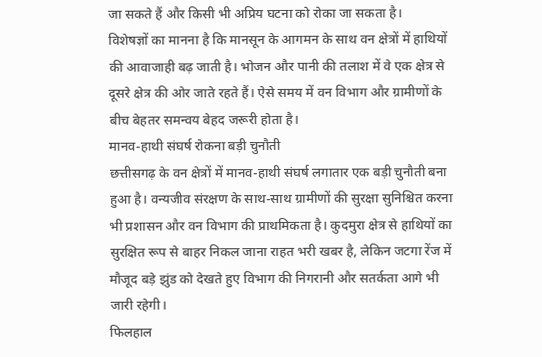जा सकते हैं और किसी भी अप्रिय घटना को रोका जा सकता है।
विशेषज्ञों का मानना है कि मानसून के आगमन के साथ वन क्षेत्रों में हाथियों की आवाजाही बढ़ जाती है। भोजन और पानी की तलाश में वे एक क्षेत्र से दूसरे क्षेत्र की ओर जाते रहते हैं। ऐसे समय में वन विभाग और ग्रामीणों के बीच बेहतर समन्वय बेहद जरूरी होता है।
मानव-हाथी संघर्ष रोकना बड़ी चुनौती
छत्तीसगढ़ के वन क्षेत्रों में मानव-हाथी संघर्ष लगातार एक बड़ी चुनौती बना हुआ है। वन्यजीव संरक्षण के साथ-साथ ग्रामीणों की सुरक्षा सुनिश्चित करना भी प्रशासन और वन विभाग की प्राथमिकता है। कुदमुरा क्षेत्र से हाथियों का सुरक्षित रूप से बाहर निकल जाना राहत भरी खबर है, लेकिन जटगा रेंज में मौजूद बड़े झुंड को देखते हुए विभाग की निगरानी और सतर्कता आगे भी जारी रहेगी।
फिलहाल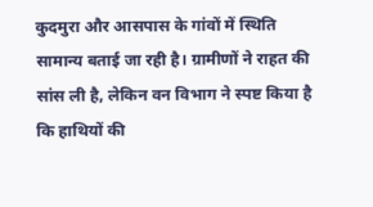कुदमुरा और आसपास के गांवों में स्थिति सामान्य बताई जा रही है। ग्रामीणों ने राहत की सांस ली है, लेकिन वन विभाग ने स्पष्ट किया है कि हाथियों की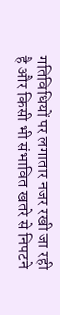गतिविधियों पर लगातार नजर रखी जा रही है और किसी भी संभावित खतरे से निपटने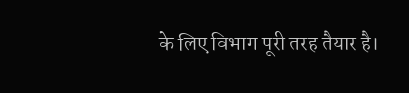के लिए विभाग पूरी तरह तैयार है।